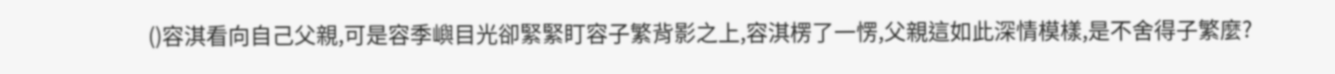()容淇看向自己父親,可是容季嶼目光卻緊緊盯容子繁背影之上,容淇楞了一愣,父親這如此深情模樣,是不舍得子繁麼?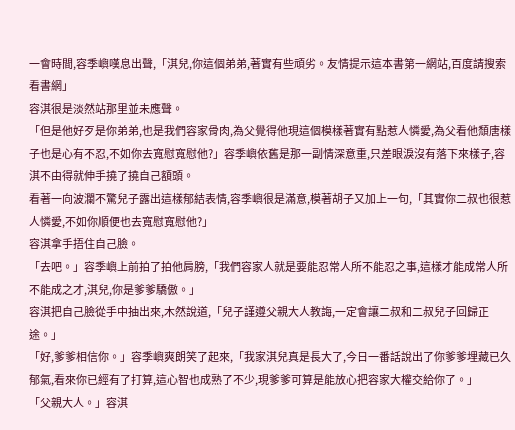一會時間,容季嶼嘆息出聲,「淇兒,你這個弟弟,著實有些頑劣。友情提示這本書第一網站,百度請搜索看書網」
容淇很是淡然站那里並未應聲。
「但是他好歹是你弟弟,也是我們容家骨肉,為父覺得他現這個模樣著實有點惹人憐愛,為父看他頹唐樣子也是心有不忍,不如你去寬慰寬慰他?」容季嶼依舊是那一副情深意重,只差眼淚沒有落下來樣子,容淇不由得就伸手撓了撓自己額頭。
看著一向波瀾不驚兒子露出這樣郁結表情,容季嶼很是滿意,模著胡子又加上一句,「其實你二叔也很惹人憐愛,不如你順便也去寬慰寬慰他?」
容淇拿手捂住自己臉。
「去吧。」容季嶼上前拍了拍他肩膀,「我們容家人就是要能忍常人所不能忍之事,這樣才能成常人所不能成之才,淇兒,你是爹爹驕傲。」
容淇把自己臉從手中抽出來,木然說道,「兒子謹遵父親大人教誨,一定會讓二叔和二叔兒子回歸正途。」
「好,爹爹相信你。」容季嶼爽朗笑了起來,「我家淇兒真是長大了,今日一番話說出了你爹爹埋藏已久郁氣,看來你已經有了打算,這心智也成熟了不少,現爹爹可算是能放心把容家大權交給你了。」
「父親大人。」容淇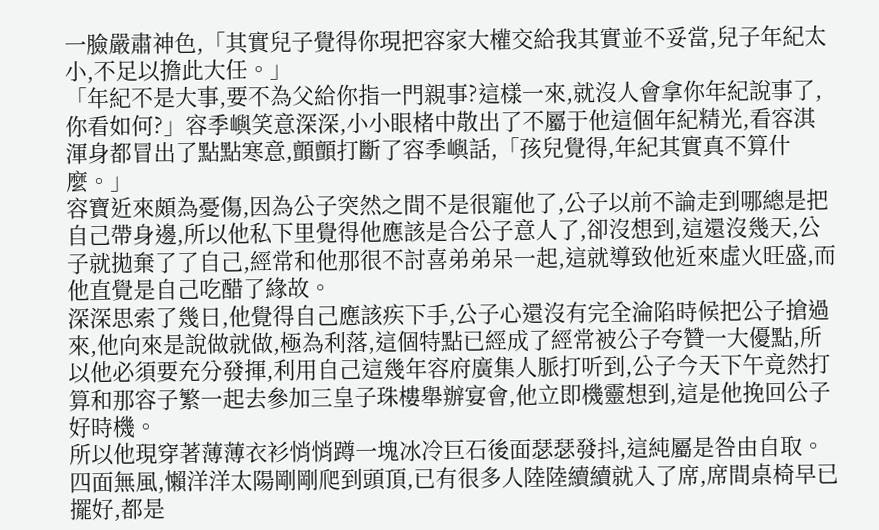一臉嚴肅神色,「其實兒子覺得你現把容家大權交給我其實並不妥當,兒子年紀太小,不足以擔此大任。」
「年紀不是大事,要不為父給你指一門親事?這樣一來,就沒人會拿你年紀說事了,你看如何?」容季嶼笑意深深,小小眼楮中散出了不屬于他這個年紀精光,看容淇渾身都冒出了點點寒意,顫顫打斷了容季嶼話,「孩兒覺得,年紀其實真不算什麼。」
容寶近來頗為憂傷,因為公子突然之間不是很寵他了,公子以前不論走到哪總是把自己帶身邊,所以他私下里覺得他應該是合公子意人了,卻沒想到,這還沒幾天,公子就拋棄了了自己,經常和他那很不討喜弟弟呆一起,這就導致他近來虛火旺盛,而他直覺是自己吃醋了緣故。
深深思索了幾日,他覺得自己應該疾下手,公子心還沒有完全淪陷時候把公子搶過來,他向來是說做就做,極為利落,這個特點已經成了經常被公子夸贊一大優點,所以他必須要充分發揮,利用自己這幾年容府廣集人脈打听到,公子今天下午竟然打算和那容子繁一起去參加三皇子珠樓舉辦宴會,他立即機靈想到,這是他挽回公子好時機。
所以他現穿著薄薄衣衫悄悄蹲一塊冰冷巨石後面瑟瑟發抖,這純屬是咎由自取。
四面無風,懶洋洋太陽剛剛爬到頭頂,已有很多人陸陸續續就入了席,席間桌椅早已擺好,都是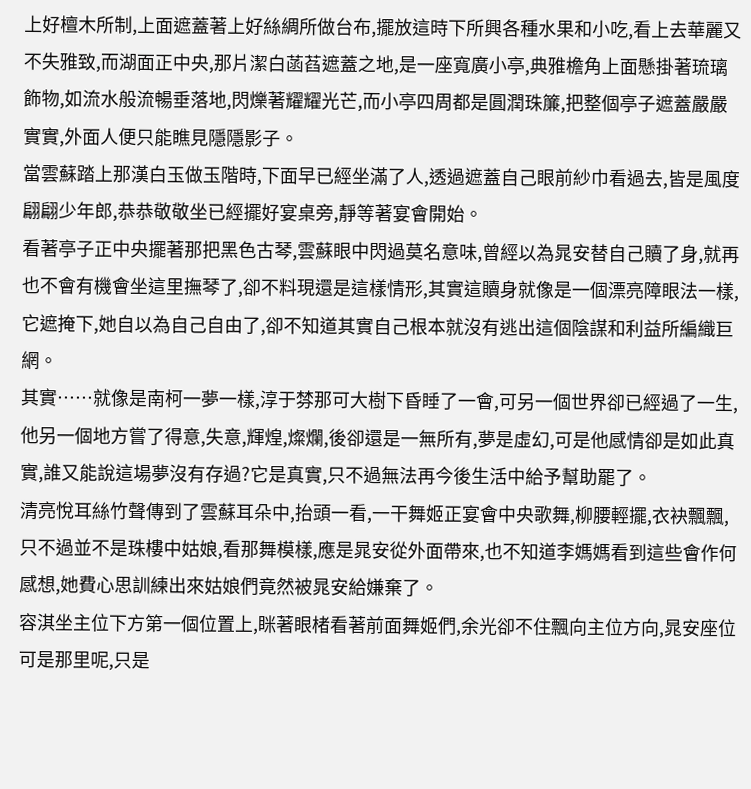上好檀木所制,上面遮蓋著上好絲綢所做台布,擺放這時下所興各種水果和小吃,看上去華麗又不失雅致,而湖面正中央,那片潔白菡萏遮蓋之地,是一座寬廣小亭,典雅檐角上面懸掛著琉璃飾物,如流水般流暢垂落地,閃爍著耀耀光芒,而小亭四周都是圓潤珠簾,把整個亭子遮蓋嚴嚴實實,外面人便只能瞧見隱隱影子。
當雲蘇踏上那漢白玉做玉階時,下面早已經坐滿了人,透過遮蓋自己眼前紗巾看過去,皆是風度翩翩少年郎,恭恭敬敬坐已經擺好宴桌旁,靜等著宴會開始。
看著亭子正中央擺著那把黑色古琴,雲蘇眼中閃過莫名意味,曾經以為晁安替自己贖了身,就再也不會有機會坐這里撫琴了,卻不料現還是這樣情形,其實這贖身就像是一個漂亮障眼法一樣,它遮掩下,她自以為自己自由了,卻不知道其實自己根本就沒有逃出這個陰謀和利益所編織巨網。
其實……就像是南柯一夢一樣,淳于棼那可大樹下昏睡了一會,可另一個世界卻已經過了一生,他另一個地方嘗了得意,失意,輝煌,燦爛,後卻還是一無所有,夢是虛幻,可是他感情卻是如此真實,誰又能說這場夢沒有存過?它是真實,只不過無法再今後生活中給予幫助罷了。
清亮悅耳絲竹聲傳到了雲蘇耳朵中,抬頭一看,一干舞姬正宴會中央歌舞,柳腰輕擺,衣袂飄飄,只不過並不是珠樓中姑娘,看那舞模樣,應是晁安從外面帶來,也不知道李媽媽看到這些會作何感想,她費心思訓練出來姑娘們竟然被晁安給嫌棄了。
容淇坐主位下方第一個位置上,眯著眼楮看著前面舞姬們,余光卻不住飄向主位方向,晁安座位可是那里呢,只是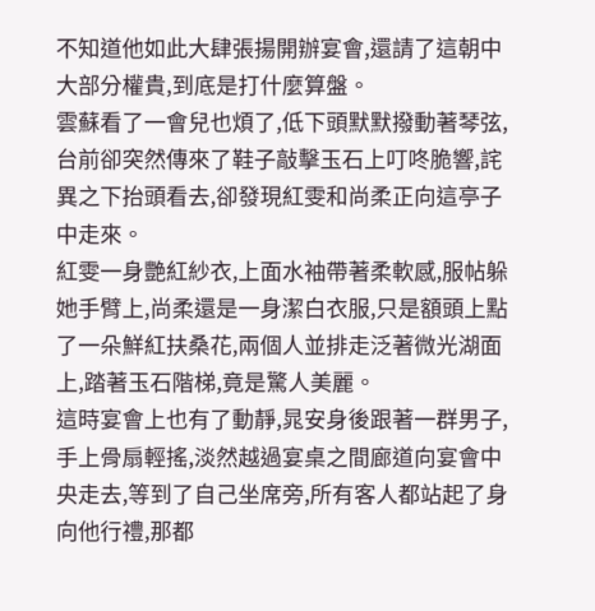不知道他如此大肆張揚開辦宴會,還請了這朝中大部分權貴,到底是打什麼算盤。
雲蘇看了一會兒也煩了,低下頭默默撥動著琴弦,台前卻突然傳來了鞋子敲擊玉石上叮咚脆響,詫異之下抬頭看去,卻發現紅雯和尚柔正向這亭子中走來。
紅雯一身艷紅紗衣,上面水袖帶著柔軟感,服帖躲她手臂上,尚柔還是一身潔白衣服,只是額頭上點了一朵鮮紅扶桑花,兩個人並排走泛著微光湖面上,踏著玉石階梯,竟是驚人美麗。
這時宴會上也有了動靜,晁安身後跟著一群男子,手上骨扇輕搖,淡然越過宴桌之間廊道向宴會中央走去,等到了自己坐席旁,所有客人都站起了身向他行禮,那都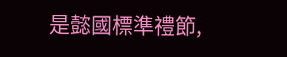是懿國標準禮節,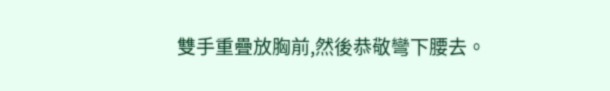雙手重疊放胸前,然後恭敬彎下腰去。